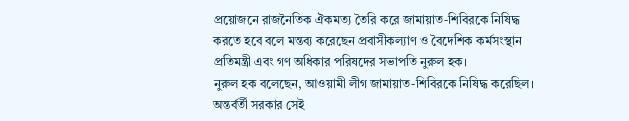প্রয়োজনে রাজনৈতিক ঐকমত্য তৈরি করে জামায়াত-শিবিরকে নিষিদ্ধ করতে হবে বলে মন্তব্য করেছেন প্রবাসীকল্যাণ ও বৈদেশিক কর্মসংস্থান প্রতিমন্ত্রী এবং গণ অধিকার পরিষদের সভাপতি নুরুল হক।
নুরুল হক বলেছেন, আওয়ামী লীগ জামায়াত-শিবিরকে নিষিদ্ধ করেছিল। অন্তর্বর্তী সরকার সেই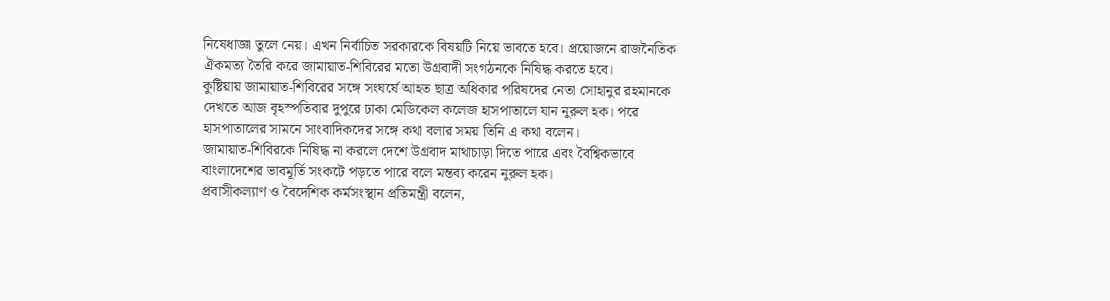নিষেধাজ্ঞা তুলে নেয়। এখন নির্বাচিত সরকারকে বিষয়টি নিয়ে ভাবতে হবে। প্রয়োজনে রাজনৈতিক ঐকমত্য তৈরি করে জামায়াত-শিবিরের মতো উগ্রবাদী সংগঠনকে নিষিদ্ধ করতে হবে।
কুষ্টিয়ায় জামায়াত-শিবিরের সঙ্গে সংঘর্ষে আহত ছাত্র অধিকার পরিষদের নেতা সোহানুর রহমানকে দেখতে আজ বৃহস্পতিবার দুপুরে ঢাকা মেডিকেল কলেজ হাসপাতালে যান নুরুল হক। পরে হাসপাতালের সামনে সাংবাদিকদের সঙ্গে কথা বলার সময় তিনি এ কথা বলেন।
জামায়াত-শিবিরকে নিষিদ্ধ না করলে দেশে উগ্রবাদ মাথাচাড়া দিতে পারে এবং বৈশ্বিকভাবে বাংলাদেশের ভাবমূর্তি সংকটে পড়তে পারে বলে মন্তব্য করেন নুরুল হক।
প্রবাসীকল্যাণ ও বৈদেশিক কর্মসংস্থান প্রতিমন্ত্রী বলেন,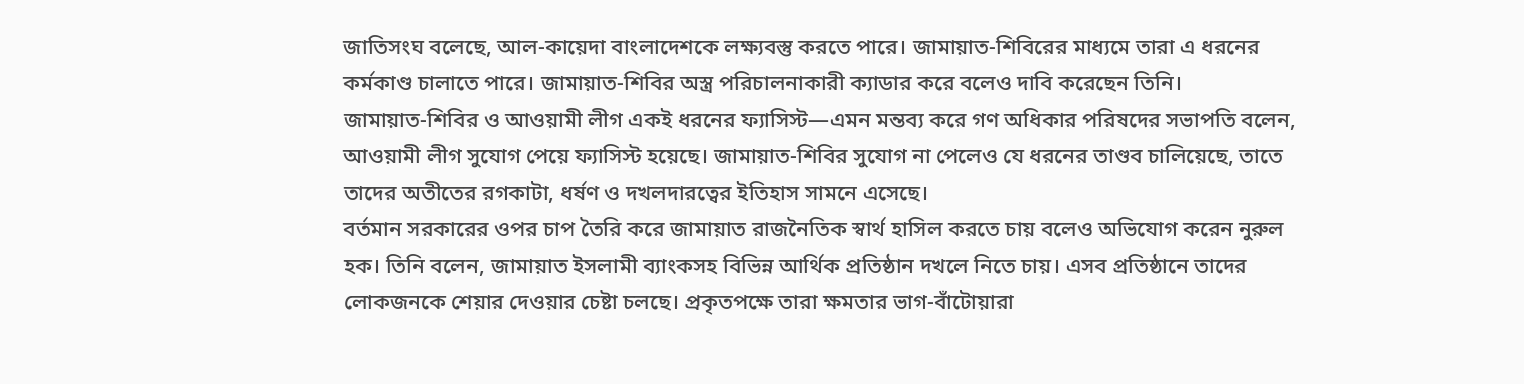জাতিসংঘ বলেছে, আল-কায়েদা বাংলাদেশকে লক্ষ্যবস্তু করতে পারে। জামায়াত-শিবিরের মাধ্যমে তারা এ ধরনের কর্মকাণ্ড চালাতে পারে। জামায়াত-শিবির অস্ত্র পরিচালনাকারী ক্যাডার করে বলেও দাবি করেছেন তিনি।
জামায়াত-শিবির ও আওয়ামী লীগ একই ধরনের ফ্যাসিস্ট—এমন মন্তব্য করে গণ অধিকার পরিষদের সভাপতি বলেন, আওয়ামী লীগ সুযোগ পেয়ে ফ্যাসিস্ট হয়েছে। জামায়াত-শিবির সুযোগ না পেলেও যে ধরনের তাণ্ডব চালিয়েছে, তাতে তাদের অতীতের রগকাটা, ধর্ষণ ও দখলদারত্বের ইতিহাস সামনে এসেছে।
বর্তমান সরকারের ওপর চাপ তৈরি করে জামায়াত রাজনৈতিক স্বার্থ হাসিল করতে চায় বলেও অভিযোগ করেন নুরুল হক। তিনি বলেন, জামায়াত ইসলামী ব্যাংকসহ বিভিন্ন আর্থিক প্রতিষ্ঠান দখলে নিতে চায়। এসব প্রতিষ্ঠানে তাদের লোকজনকে শেয়ার দেওয়ার চেষ্টা চলছে। প্রকৃতপক্ষে তারা ক্ষমতার ভাগ-বাঁটোয়ারা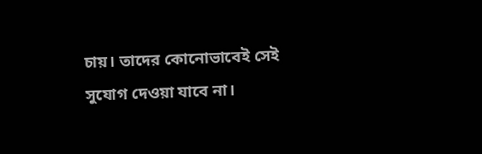চায়। তাদের কোনোভাবেই সেই সুযোগ দেওয়া যাবে না।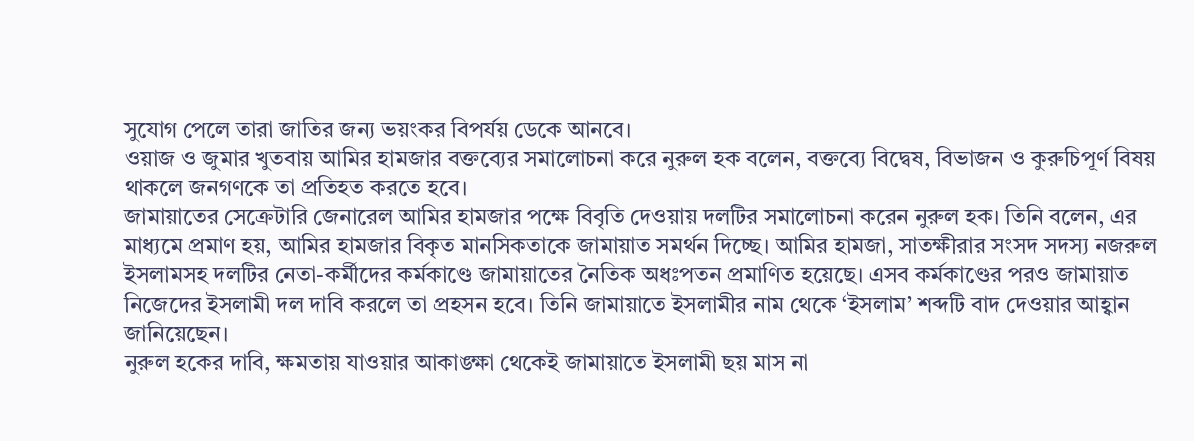সুযোগ পেলে তারা জাতির জন্য ভয়ংকর বিপর্যয় ডেকে আনবে।
ওয়াজ ও জুমার খুতবায় আমির হামজার বক্তব্যের সমালোচনা করে নুরুল হক বলেন, বক্তব্যে বিদ্বেষ, বিভাজন ও কুরুচিপূর্ণ বিষয় থাকলে জনগণকে তা প্রতিহত করতে হবে।
জামায়াতের সেক্রেটারি জেনারেল আমির হামজার পক্ষে বিবৃতি দেওয়ায় দলটির সমালোচনা করেন নুরুল হক। তিনি বলেন, এর মাধ্যমে প্রমাণ হয়, আমির হামজার বিকৃত মানসিকতাকে জামায়াত সমর্থন দিচ্ছে। আমির হামজা, সাতক্ষীরার সংসদ সদস্য নজরুল ইসলামসহ দলটির নেতা-কর্মীদের কর্মকাণ্ডে জামায়াতের নৈতিক অধঃপতন প্রমাণিত হয়েছে। এসব কর্মকাণ্ডের পরও জামায়াত নিজেদের ইসলামী দল দাবি করলে তা প্রহসন হবে। তিনি জামায়াতে ইসলামীর নাম থেকে ‘ইসলাম’ শব্দটি বাদ দেওয়ার আহ্বান জানিয়েছেন।
নুরুল হকের দাবি, ক্ষমতায় যাওয়ার আকাঙ্ক্ষা থেকেই জামায়াতে ইসলামী ছয় মাস না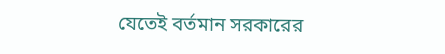যেতেই বর্তমান সরকারের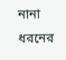নানা ধরনের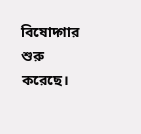বিষোদ্গার শুরু করেছে।